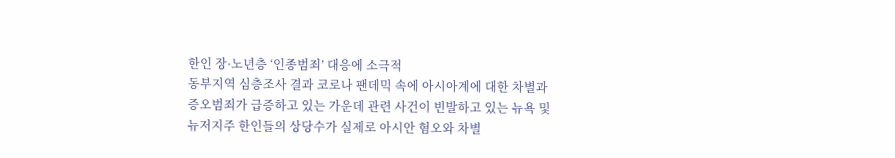한인 장·노년층 ‘인종범죄’ 대응에 소극적
동부지역 심층조사 결과 코로나 팬데믹 속에 아시아계에 대한 차별과 증오범죄가 급증하고 있는 가운데 관련 사건이 빈발하고 있는 뉴욕 및 뉴저지주 한인들의 상당수가 실제로 아시안 혐오와 차별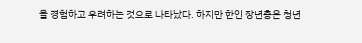을 경험하고 우려하는 것으로 나타났다. 하지만 한인 장년층은 청년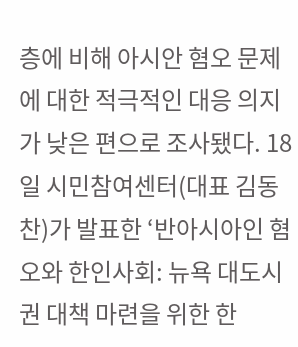층에 비해 아시안 혐오 문제에 대한 적극적인 대응 의지가 낮은 편으로 조사됐다. 18일 시민참여센터(대표 김동찬)가 발표한 ‘반아시아인 혐오와 한인사회: 뉴욕 대도시권 대책 마련을 위한 한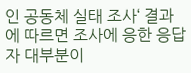인 공동체 실태 조사‘ 결과에 따르면 조사에 응한 응답자 대부분이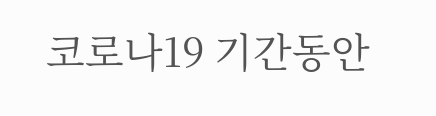코로나19 기간동안